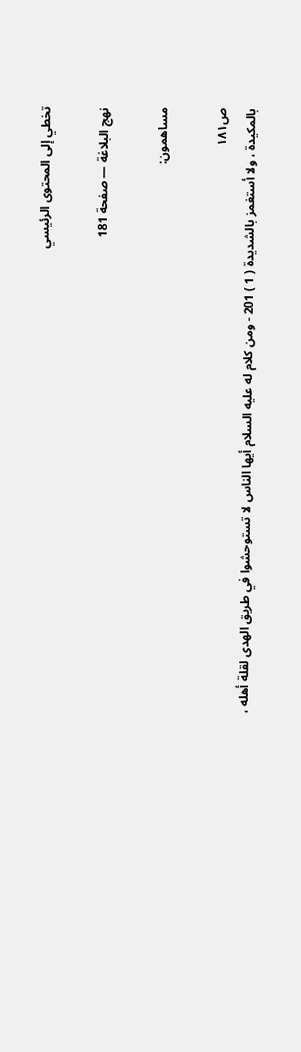تخطي إلى المحتوى الرئيسي

نهج البلاغة — صفحة 181

مساهمون:

ص١٨١
بالمكيدة ، ولا أستغمز بالشديدة ( 1 ) 201 - ومن كلام له عليه السلام أيها الناس لا تستوحشوا في طريق الهدى لقلة أهله ،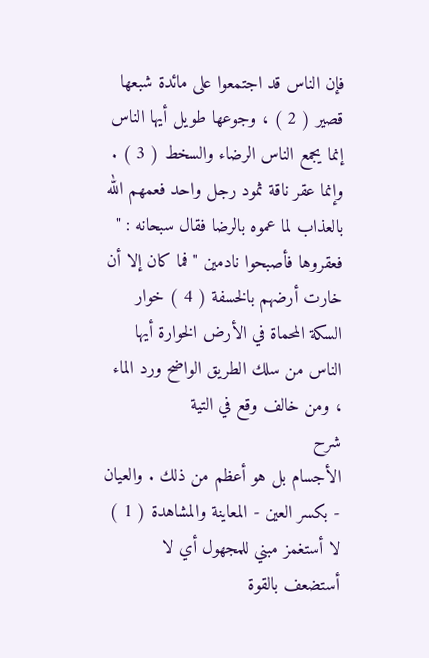فإن الناس قد اجتمعوا على مائدة شبعها قصير ( 2 ) ، وجوعها طويل أيها الناس إنما يجمع الناس الرضاء والسخط ( 3 ) . وإنما عقر ناقة ثمود رجل واحد فعمهم الله بالعذاب لما عموه بالرضا فقال سبحانه : " فعقروها فأصبحوا نادمين " فما كان إلا أن خارت أرضهم بالخسفة ( 4 ) خوار السكة المحماة في الأرض الخوارة أيها الناس من سلك الطريق الواضح ورد الماء ، ومن خالف وقع في التية
شرح
الأجسام بل هو أعظم من ذلك . والعيان - بكسر العين - المعاينة والمشاهدة ( 1 ) لا أستغمز مبني للمجهول أي لا أستضعف بالقوة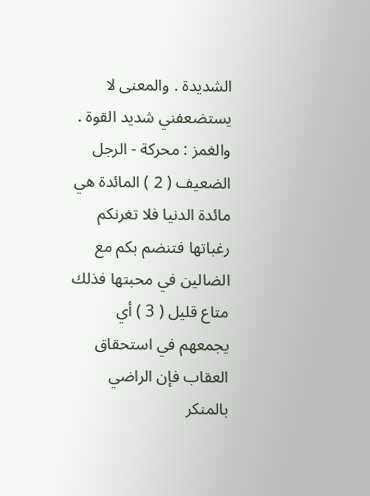الشديدة . والمعنى لا يستضعفني شديد القوة . والغمز : محركة - الرجل الضعيف ( 2 ) المائدة هي مائدة الدنيا فلا تغرنكم رغباتها فتنضم بكم مع الضالين في محبتها فذلك متاع قليل ( 3 ) أي يجمعهم في استحقاق العقاب فإن الراضي بالمنكر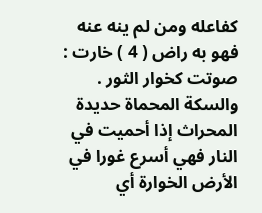كفاعله ومن لم ينه عنه فهو به راض ( 4 ) خارت : صوتت كخوار الثور . والسكة المحماة حديدة المحراث إذا أحميت في النار فهي أسرع غورا في الأرض الخوارة أي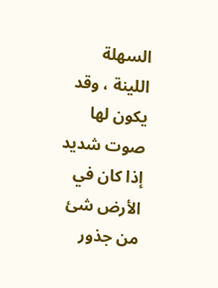السهلة اللينة ، وقد يكون لها صوت شديد إذا كان في الأرض شئ من جذور